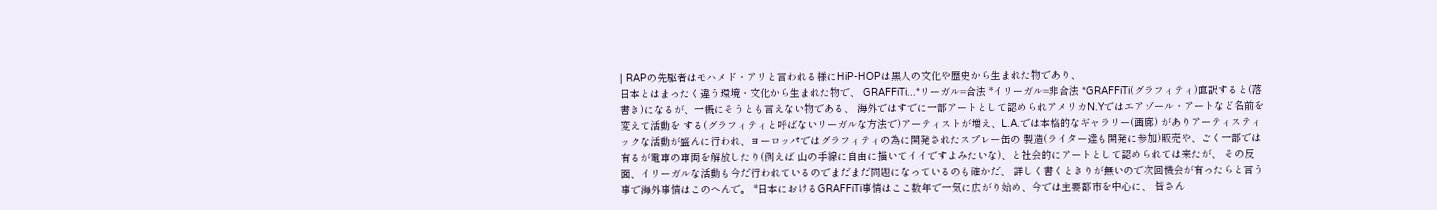| RAPの先駆者はモハメド・アリと言われる様にHiP-HOPは黒人の文化や歴史から生まれた物であり、
日本とはまったく違う環境・文化から生まれた物で、 GRAFFiTi...*リーガル=合法 *イリーガル=非合法 *GRAFFiTi(グラフィティ)直訳すると(落書き)になるが、一概にそうとも言えない物である、 海外ではすでに一部アートとして認められアメリカN.Yではエアゾール・アートなど名前を変えて活動を する(グラフィティと呼ばないリーガルな方法で)アーティストが増え、L.A.では本格的なギャラリー(画廊) がありアーティスティックな活動が盛んに行われ、ヨーロッパではグラフィティの為に開発されたスプレー缶の 製造(ライター達も開発に参加)販売や、ごく一部では有るが電車の車両を解放したり(例えば 山の手線に自由に描いてイイですよみたいな)、と社会的にアートとして認められては来たが、 その反面、イリーガルな活動も今だ行われているのでまだまだ問題になっているのも確かだ、 詳しく書くときりが無いので次回機会が有ったらと言う事で海外事情はこのへんで。 *日本におけるGRAFFiTi事情はここ数年で一気に広がり始め、今では主要都市を中心に、 皆さん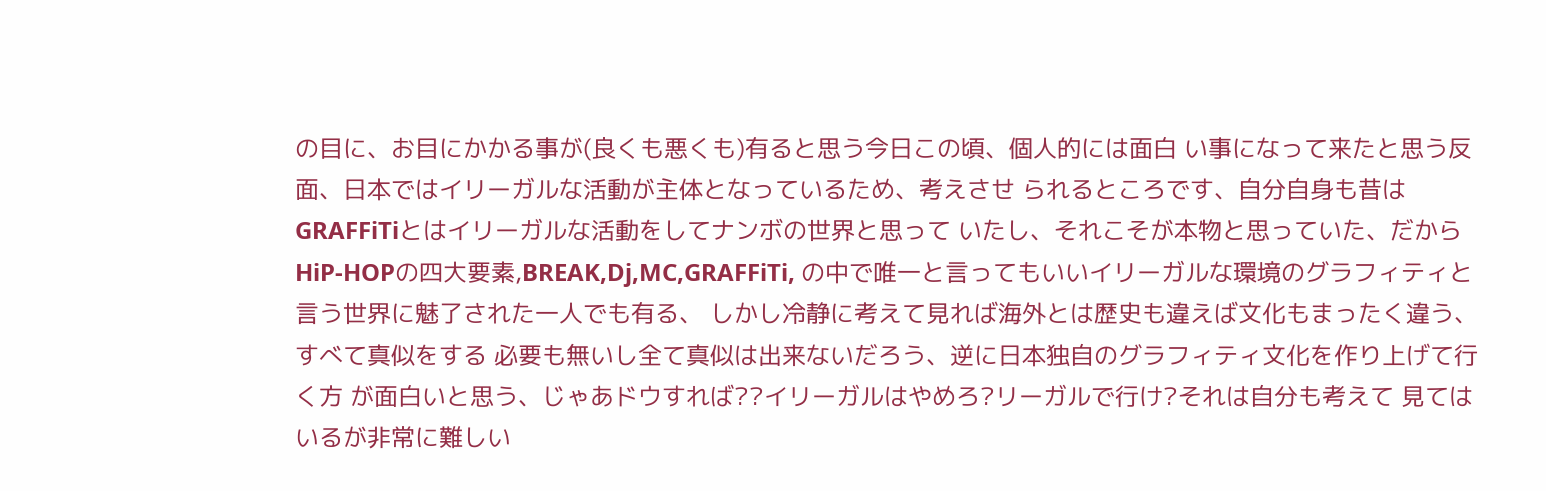の目に、お目にかかる事が(良くも悪くも)有ると思う今日この頃、個人的には面白 い事になって来たと思う反面、日本ではイリーガルな活動が主体となっているため、考えさせ られるところです、自分自身も昔はGRAFFiTiとはイリーガルな活動をしてナンボの世界と思って いたし、それこそが本物と思っていた、だからHiP-HOPの四大要素,BREAK,Dj,MC,GRAFFiTi, の中で唯一と言ってもいいイリーガルな環境のグラフィティと言う世界に魅了された一人でも有る、 しかし冷静に考えて見れば海外とは歴史も違えば文化もまったく違う、すべて真似をする 必要も無いし全て真似は出来ないだろう、逆に日本独自のグラフィティ文化を作り上げて行く方 が面白いと思う、じゃあドウすれば??イリーガルはやめろ?リーガルで行け?それは自分も考えて 見てはいるが非常に難しい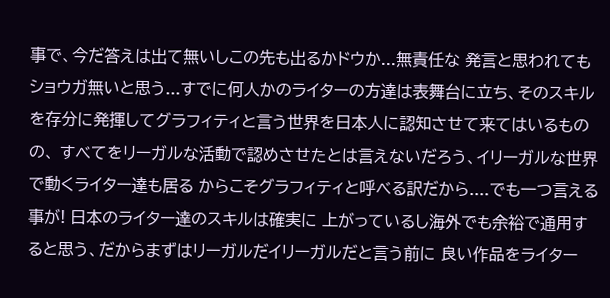事で、今だ答えは出て無いしこの先も出るかドウか...無責任な 発言と思われてもショウガ無いと思う...すでに何人かのライターの方達は表舞台に立ち、そのスキル を存分に発揮してグラフィティと言う世界を日本人に認知させて来てはいるものの、 すべてをリーガルな活動で認めさせたとは言えないだろう、イリーガルな世界で動くライター達も居る からこそグラフィティと呼べる訳だから....でも一つ言える事が! 日本のライター達のスキルは確実に 上がっているし海外でも余裕で通用すると思う、だからまずはリーガルだイリーガルだと言う前に 良い作品をライター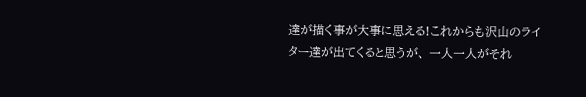達が描く事が大事に思える!これからも沢山のライター達が出てくると思うが、 一人一人がそれ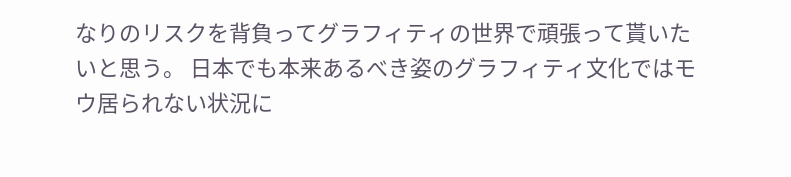なりのリスクを背負ってグラフィティの世界で頑張って貰いたいと思う。 日本でも本来あるべき姿のグラフィティ文化ではモウ居られない状況に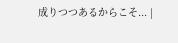成りつつあるからこそ... |